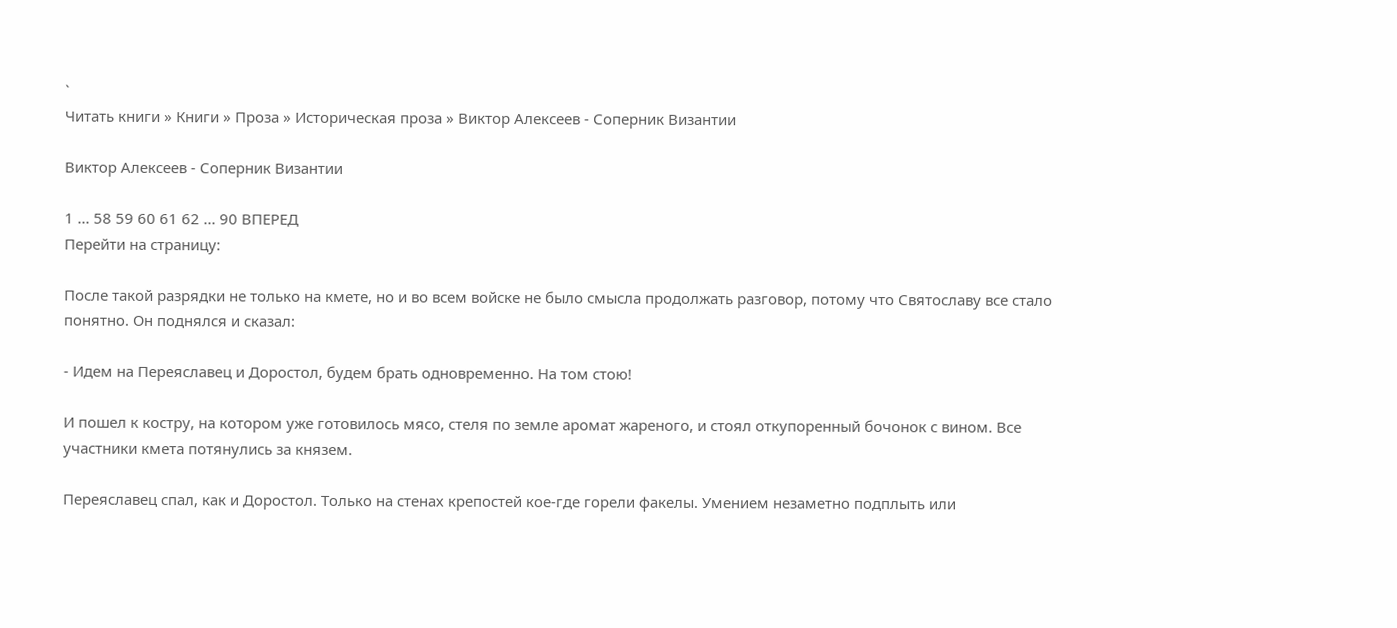`
Читать книги » Книги » Проза » Историческая проза » Виктор Алексеев - Соперник Византии

Виктор Алексеев - Соперник Византии

1 ... 58 59 60 61 62 ... 90 ВПЕРЕД
Перейти на страницу:

После такой разрядки не только на кмете, но и во всем войске не было смысла продолжать разговор, потому что Святославу все стало понятно. Он поднялся и сказал:

- Идем на Переяславец и Доростол, будем брать одновременно. На том стою!

И пошел к костру, на котором уже готовилось мясо, стеля по земле аромат жареного, и стоял откупоренный бочонок с вином. Все участники кмета потянулись за князем.

Переяславец спал, как и Доростол. Только на стенах крепостей кое-где горели факелы. Умением незаметно подплыть или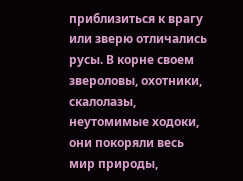приблизиться к врагу или зверю отличались русы. В корне своем звероловы, охотники, скалолазы, неутомимые ходоки, они покоряли весь мир природы,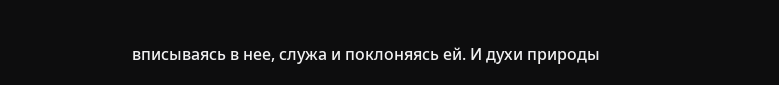вписываясь в нее, служа и поклоняясь ей. И духи природы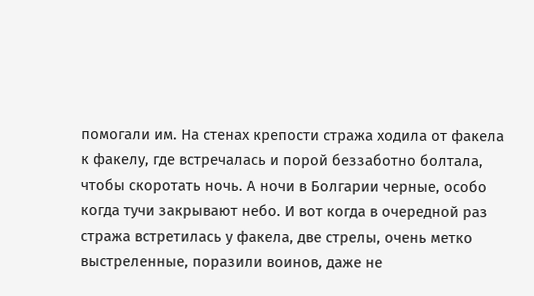помогали им. На стенах крепости стража ходила от факела к факелу, где встречалась и порой беззаботно болтала, чтобы скоротать ночь. А ночи в Болгарии черные, особо когда тучи закрывают небо. И вот когда в очередной раз стража встретилась у факела, две стрелы, очень метко выстреленные, поразили воинов, даже не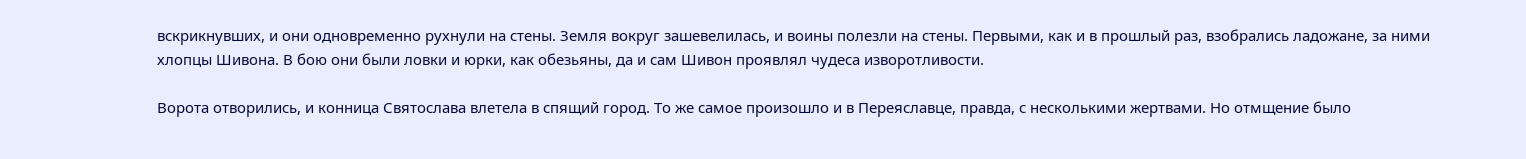вскрикнувших, и они одновременно рухнули на стены. Земля вокруг зашевелилась, и воины полезли на стены. Первыми, как и в прошлый раз, взобрались ладожане, за ними хлопцы Шивона. В бою они были ловки и юрки, как обезьяны, да и сам Шивон проявлял чудеса изворотливости.

Ворота отворились, и конница Святослава влетела в спящий город. То же самое произошло и в Переяславце, правда, с несколькими жертвами. Но отмщение было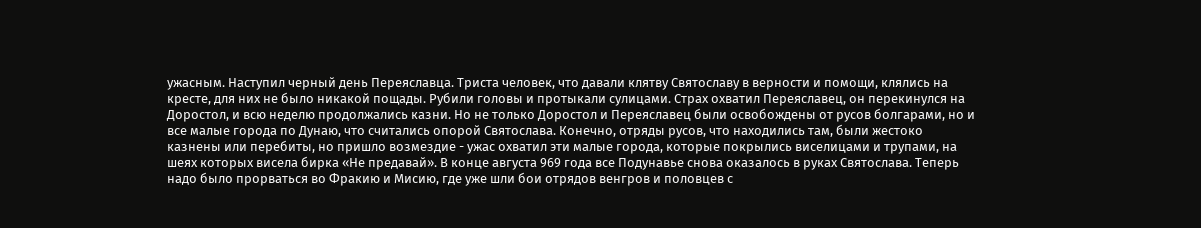ужасным. Наступил черный день Переяславца. Триста человек, что давали клятву Святославу в верности и помощи, клялись на кресте, для них не было никакой пощады. Рубили головы и протыкали сулицами. Страх охватил Переяславец, он перекинулся на Доростол, и всю неделю продолжались казни. Но не только Доростол и Переяславец были освобождены от русов болгарами, но и все малые города по Дунаю, что считались опорой Святослава. Конечно, отряды русов, что находились там, были жестоко казнены или перебиты, но пришло возмездие - ужас охватил эти малые города, которые покрылись виселицами и трупами, на шеях которых висела бирка «Не предавай». В конце августа 969 года все Подунавье снова оказалось в руках Святослава. Теперь надо было прорваться во Фракию и Мисию, где уже шли бои отрядов венгров и половцев с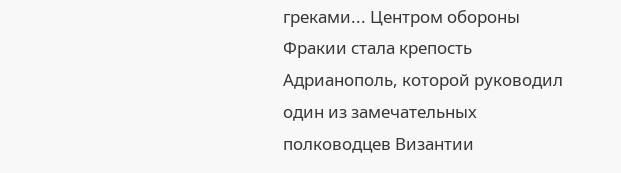греками... Центром обороны Фракии стала крепость Адрианополь, которой руководил один из замечательных полководцев Византии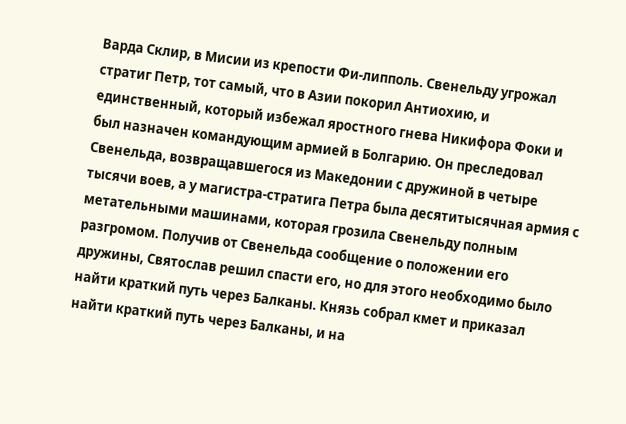Варда Склир, в Мисии из крепости Фи-липполь. Свенельду угрожал стратиг Петр, тот самый, что в Азии покорил Антиохию, и единственный, который избежал яростного гнева Никифора Фоки и был назначен командующим армией в Болгарию. Он преследовал Свенельда, возвращавшегося из Македонии с дружиной в четыре тысячи воев, а у магистра-стратига Петра была десятитысячная армия с метательными машинами, которая грозила Свенельду полным разгромом. Получив от Свенельда сообщение о положении его дружины, Святослав решил спасти его, но для этого необходимо было найти краткий путь через Балканы. Князь собрал кмет и приказал найти краткий путь через Балканы, и на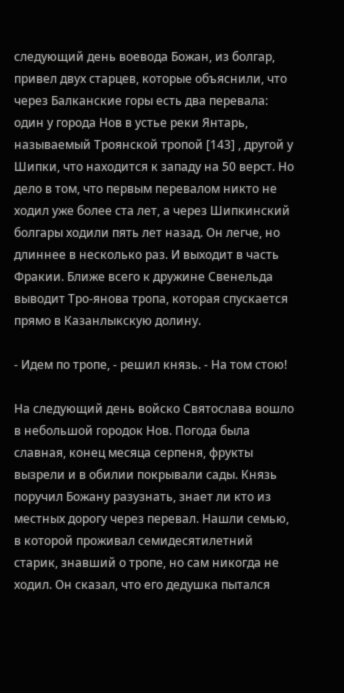следующий день воевода Божан, из болгар, привел двух старцев, которые объяснили, что через Балканские горы есть два перевала: один у города Нов в устье реки Янтарь, называемый Троянской тропой [143] , другой у Шипки, что находится к западу на 50 верст. Но дело в том, что первым перевалом никто не ходил уже более ста лет, а через Шипкинский болгары ходили пять лет назад. Он легче, но длиннее в несколько раз. И выходит в часть Фракии. Ближе всего к дружине Свенельда выводит Тро-янова тропа, которая спускается прямо в Казанлыкскую долину.

- Идем по тропе, - решил князь. - На том стою!

На следующий день войско Святослава вошло в небольшой городок Нов. Погода была славная, конец месяца серпеня, фрукты вызрели и в обилии покрывали сады. Князь поручил Божану разузнать, знает ли кто из местных дорогу через перевал. Нашли семью, в которой проживал семидесятилетний старик, знавший о тропе, но сам никогда не ходил. Он сказал, что его дедушка пытался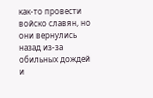как-то провести войско славян, но они вернулись назад из-за обильных дождей и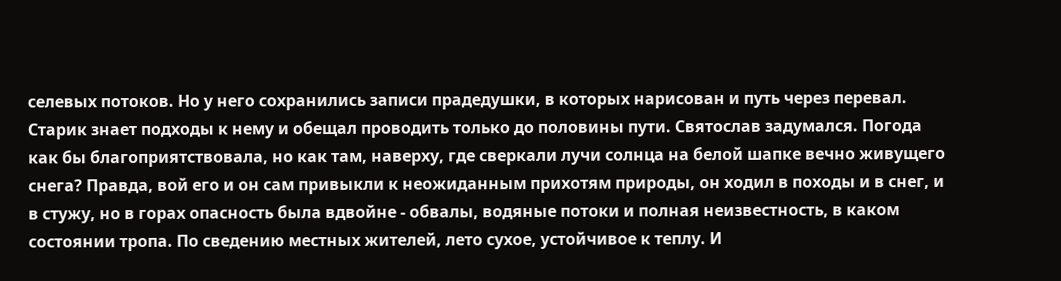селевых потоков. Но у него сохранились записи прадедушки, в которых нарисован и путь через перевал. Старик знает подходы к нему и обещал проводить только до половины пути. Святослав задумался. Погода как бы благоприятствовала, но как там, наверху, где сверкали лучи солнца на белой шапке вечно живущего снега? Правда, вой его и он сам привыкли к неожиданным прихотям природы, он ходил в походы и в снег, и в стужу, но в горах опасность была вдвойне - обвалы, водяные потоки и полная неизвестность, в каком состоянии тропа. По сведению местных жителей, лето сухое, устойчивое к теплу. И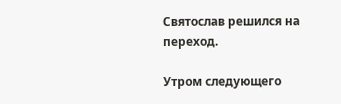Святослав решился на переход.

Утром следующего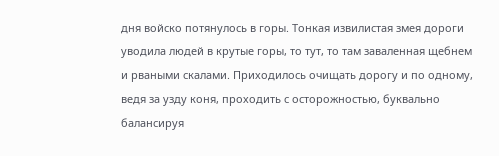дня войско потянулось в горы. Тонкая извилистая змея дороги уводила людей в крутые горы, то тут, то там заваленная щебнем и рваными скалами. Приходилось очищать дорогу и по одному, ведя за узду коня, проходить с осторожностью, буквально балансируя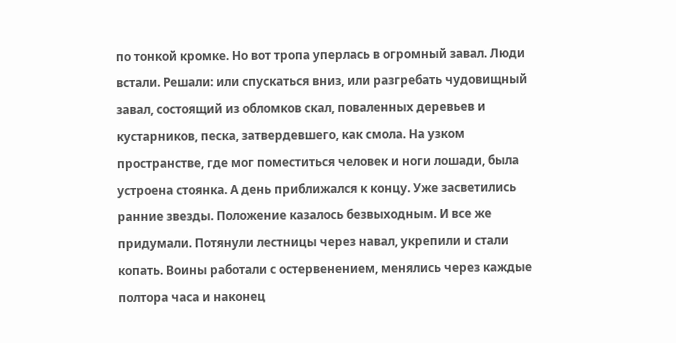по тонкой кромке. Но вот тропа уперлась в огромный завал. Люди встали. Решали: или спускаться вниз, или разгребать чудовищный завал, состоящий из обломков скал, поваленных деревьев и кустарников, песка, затвердевшего, как смола. На узком пространстве, где мог поместиться человек и ноги лошади, была устроена стоянка. А день приближался к концу. Уже засветились ранние звезды. Положение казалось безвыходным. И все же придумали. Потянули лестницы через навал, укрепили и стали копать. Воины работали с остервенением, менялись через каждые полтора часа и наконец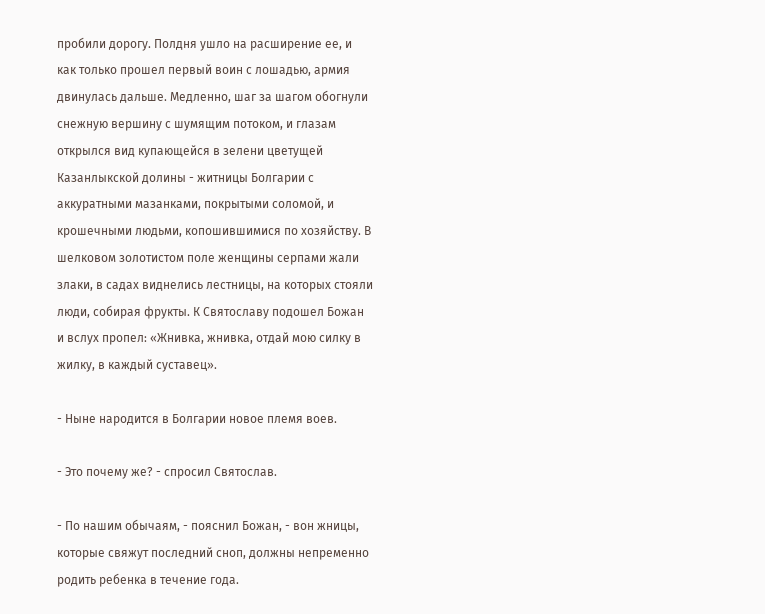пробили дорогу. Полдня ушло на расширение ее, и как только прошел первый воин с лошадью, армия двинулась дальше. Медленно, шаг за шагом обогнули снежную вершину с шумящим потоком, и глазам открылся вид купающейся в зелени цветущей Казанлыкской долины - житницы Болгарии с аккуратными мазанками, покрытыми соломой, и крошечными людьми, копошившимися по хозяйству. В шелковом золотистом поле женщины серпами жали злаки, в садах виднелись лестницы, на которых стояли люди, собирая фрукты. К Святославу подошел Божан и вслух пропел: «Жнивка, жнивка, отдай мою силку в жилку, в каждый суставец».

- Ныне народится в Болгарии новое племя воев.

- Это почему же? - спросил Святослав.

- По нашим обычаям, - пояснил Божан, - вон жницы, которые свяжут последний сноп, должны непременно родить ребенка в течение года.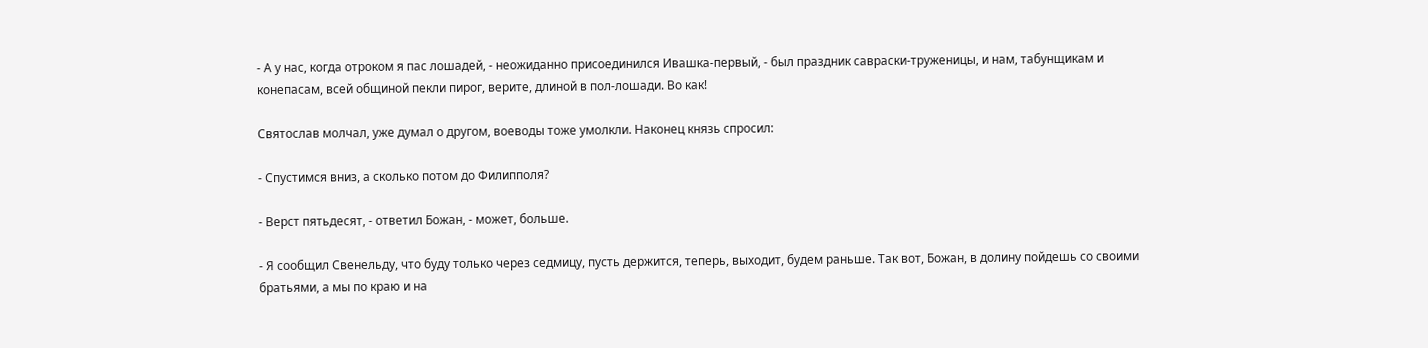- А у нас, когда отроком я пас лошадей, - неожиданно присоединился Ивашка-первый, - был праздник савраски-труженицы, и нам, табунщикам и конепасам, всей общиной пекли пирог, верите, длиной в пол-лошади. Во как!

Святослав молчал, уже думал о другом, воеводы тоже умолкли. Наконец князь спросил:

- Спустимся вниз, а сколько потом до Филипполя?

- Верст пятьдесят, - ответил Божан, - может, больше.

- Я сообщил Свенельду, что буду только через седмицу, пусть держится, теперь, выходит, будем раньше. Так вот, Божан, в долину пойдешь со своими братьями, а мы по краю и на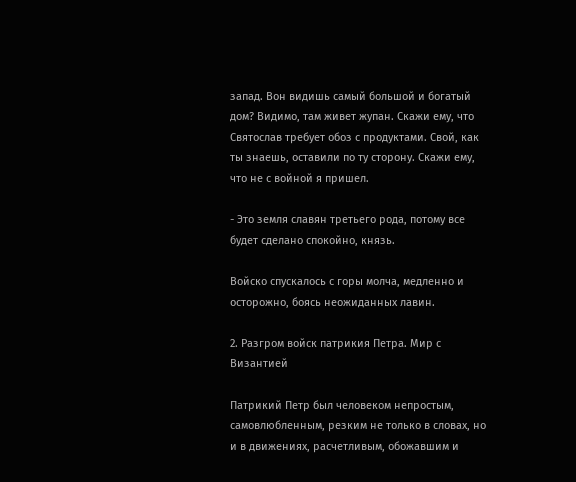запад. Вон видишь самый большой и богатый дом? Видимо, там живет жупан. Скажи ему, что Святослав требует обоз с продуктами. Свой, как ты знаешь, оставили по ту сторону. Скажи ему, что не с войной я пришел.

- Это земля славян третьего рода, потому все будет сделано спокойно, князь.

Войско спускалось с горы молча, медленно и осторожно, боясь неожиданных лавин.

2. Разгром войск патрикия Петра. Мир с Византией

Патрикий Петр был человеком непростым, самовлюбленным, резким не только в словах, но и в движениях, расчетливым, обожавшим и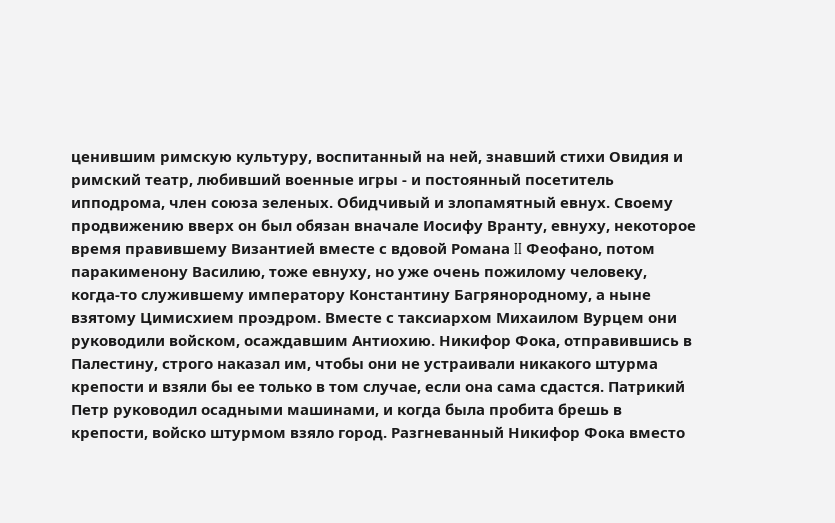ценившим римскую культуру, воспитанный на ней, знавший стихи Овидия и римский театр, любивший военные игры - и постоянный посетитель ипподрома, член союза зеленых. Обидчивый и злопамятный евнух. Своему продвижению вверх он был обязан вначале Иосифу Вранту, евнуху, некоторое время правившему Византией вместе с вдовой Романа II Феофано, потом паракименону Василию, тоже евнуху, но уже очень пожилому человеку, когда-то служившему императору Константину Багрянородному, а ныне взятому Цимисхием проэдром. Вместе с таксиархом Михаилом Вурцем они руководили войском, осаждавшим Антиохию. Никифор Фока, отправившись в Палестину, строго наказал им, чтобы они не устраивали никакого штурма крепости и взяли бы ее только в том случае, если она сама сдастся. Патрикий Петр руководил осадными машинами, и когда была пробита брешь в крепости, войско штурмом взяло город. Разгневанный Никифор Фока вместо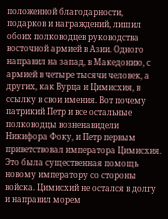положенной благодарности, подарков и награждений, лишил обоих полководцев руководства восточной армией в Азии. Одного направил на запад, в Македонию, с армией в четыре тысячи человек, а других, как Вурца и Цимисхия, в ссылку в свои имения. Вот почему патрикий Петр и все остальные полководцы возненавидели Никифора Фоку, и Петр первым приветствовал императора Цимисхия. Это была существенная помощь новому императору со стороны войска. Цимисхий не остался в долгу и направил морем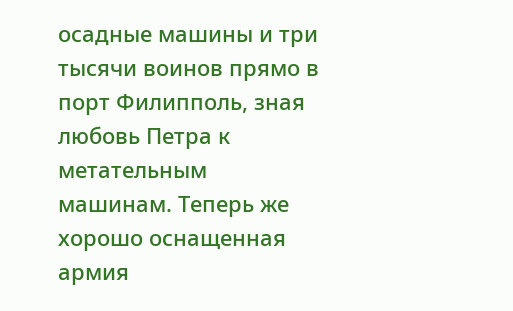осадные машины и три тысячи воинов прямо в порт Филипполь, зная любовь Петра к метательным машинам. Теперь же хорошо оснащенная армия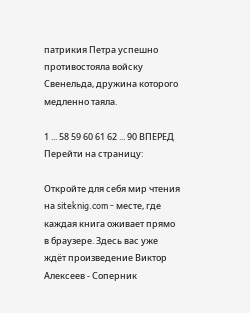патрикия Петра успешно противостояла войску Свенельда, дружина которого медленно таяла.

1 ... 58 59 60 61 62 ... 90 ВПЕРЕД
Перейти на страницу:

Откройте для себя мир чтения на siteknig.com - месте, где каждая книга оживает прямо в браузере. Здесь вас уже ждёт произведение Виктор Алексеев - Соперник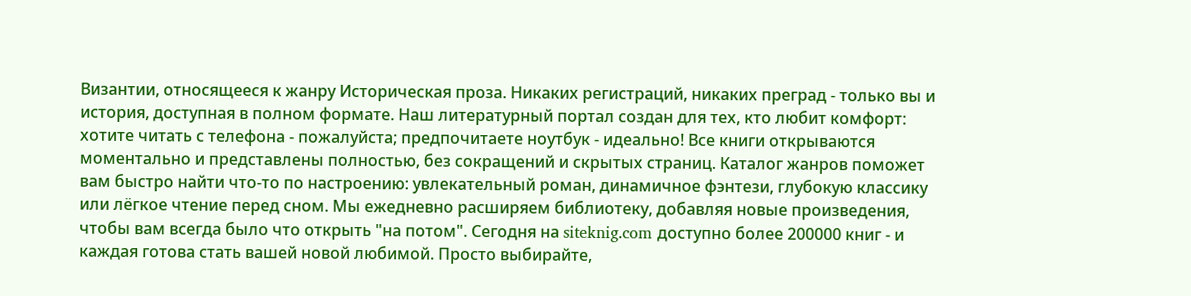Византии, относящееся к жанру Историческая проза. Никаких регистраций, никаких преград - только вы и история, доступная в полном формате. Наш литературный портал создан для тех, кто любит комфорт: хотите читать с телефона - пожалуйста; предпочитаете ноутбук - идеально! Все книги открываются моментально и представлены полностью, без сокращений и скрытых страниц. Каталог жанров поможет вам быстро найти что-то по настроению: увлекательный роман, динамичное фэнтези, глубокую классику или лёгкое чтение перед сном. Мы ежедневно расширяем библиотеку, добавляя новые произведения, чтобы вам всегда было что открыть "на потом". Сегодня на siteknig.com доступно более 200000 книг - и каждая готова стать вашей новой любимой. Просто выбирайте,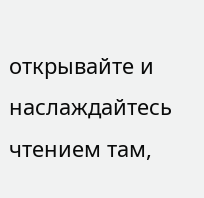открывайте и наслаждайтесь чтением там,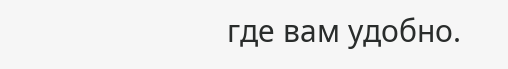где вам удобно.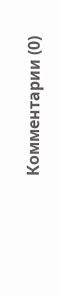Комментарии (0)